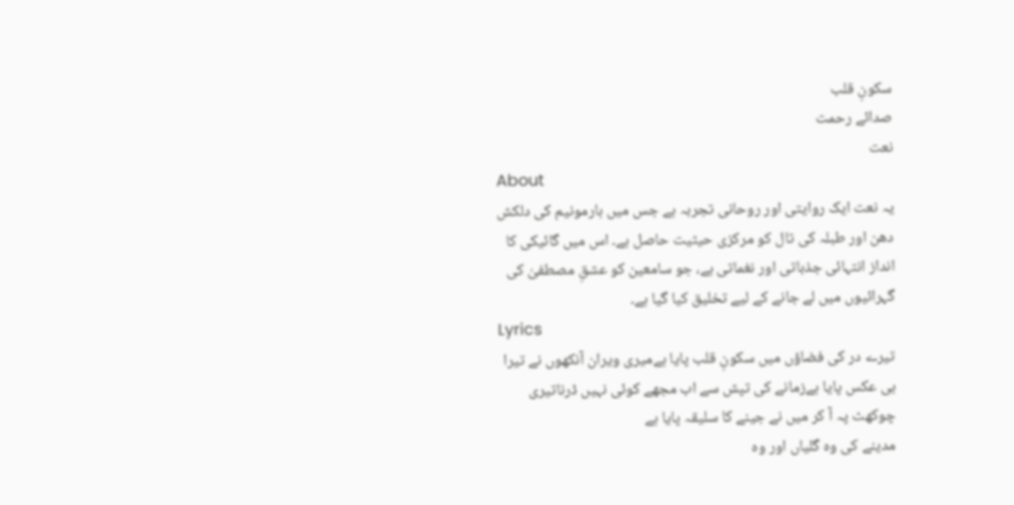سکونِ قلب
صدائے رحمت
نعت
About
یہ نعت ایک روایتی اور روحانی تجربہ ہے جس میں ہارمونیم کی دلکش دھن اور طبلہ کی تال کو مرکزی حیثیت حاصل ہے۔ اس میں گائیکی کا انداز انتہائی جذباتی اور نغماتی ہے، جو سامعین کو عشقِ مصطفیٰ کی گہرائیوں میں لے جانے کے لیے تخلیق کیا گیا ہے۔
Lyrics
تیرے در کی فضاؤں میں سکونِ قلب پایا ہےمیری ویران آنکھوں نے تیرا ہی عکس پایا ہےزمانے کی تپش سے اب مجھے کوئی نہیں ڈرناتیری چوکھٹ پہ آ کر میں نے جینے کا سلیقہ پایا ہے
مدینے کی وہ گلیاں اور وہ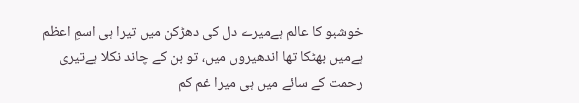خوشبو کا عالم ہےمیرے دل کی دھڑکن میں تیرا ہی اسمِ اعظم ہےمیں بھٹکا تھا اندھیروں میں، تو بن کے چاند نکلا ہےتیری رحمت کے سائے میں ہی میرا غم کم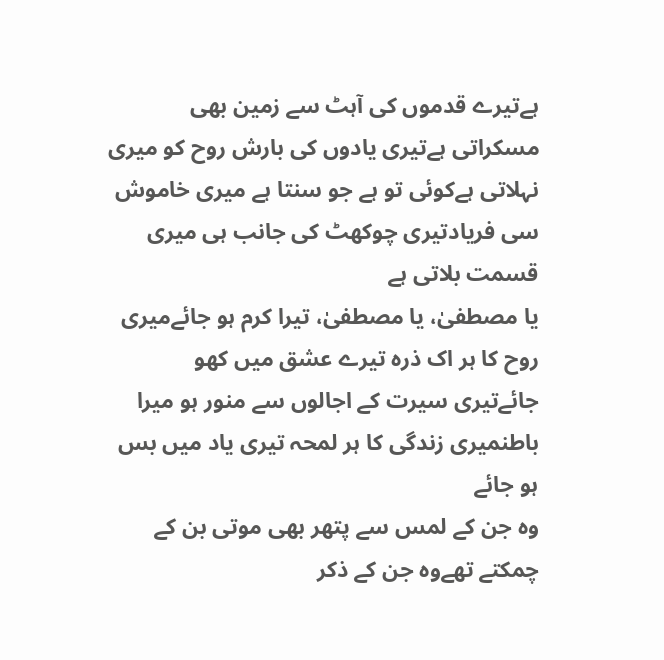ہےتیرے قدموں کی آہٹ سے زمین بھی مسکراتی ہےتیری یادوں کی بارش روح کو میری نہلاتی ہےکوئی تو ہے جو سنتا ہے میری خاموش سی فریادتیری چوکھٹ کی جانب ہی میری قسمت بلاتی ہے
یا مصطفیٰ، یا مصطفیٰ، تیرا کرم ہو جائےمیری روح کا ہر اک ذرہ تیرے عشق میں کھو جائےتیری سیرت کے اجالوں سے منور ہو میرا باطنمیری زندگی کا ہر لمحہ تیری یاد میں بس ہو جائے
وہ جن کے لمس سے پتھر بھی موتی بن کے چمکتے تھےوہ جن کے ذکر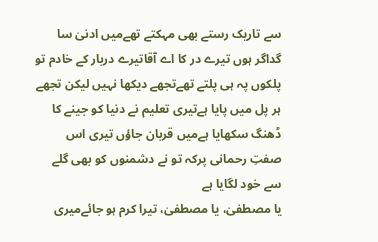سے تاریک رستے بھی مہکتے تھےمیں ادنیٰ سا گداگر ہوں تیرے در کا اے آقاتیرے دربار کے خادم تو پلکوں پہ ہی پلتے تھےتجھے دیکھا نہیں لیکن تجھے ہر پل میں پایا ہےتیری تعلیم نے دنیا کو جینے کا ڈھنگ سکھایا ہےمیں قربان جاؤں تیری اس صفتِ رحمانی پرکہ تو نے دشمنوں کو بھی گلے سے خود لگایا ہے
یا مصطفیٰ، یا مصطفیٰ، تیرا کرم ہو جائےمیری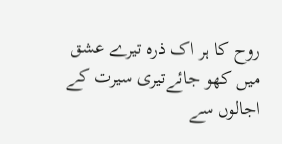روح کا ہر اک ذرہ تیرے عشق میں کھو جائےتیری سیرت کے اجالوں سے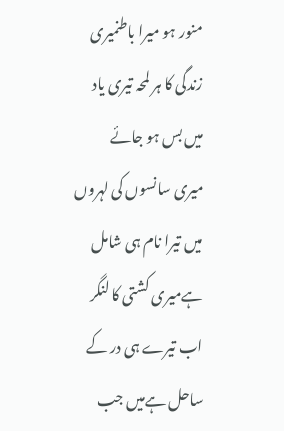منور ہو میرا باطنمیری زندگی کا ہر لمحہ تیری یاد میں بس ہو جائے
میری سانسوں کی لہروں میں تیرا نام ہی شامل ہےمیری کشتی کا لنگر اب تیرے ہی در کے ساحل ہےمیں جب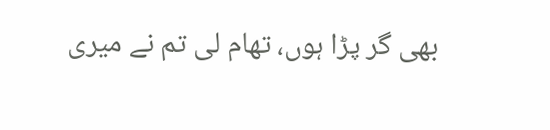بھی گر پڑا ہوں، تھام لی تم نے میری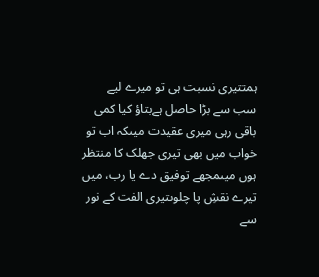ہمتتیری نسبت ہی تو میرے لیے سب سے بڑا حاصل ہےبتاؤ کیا کمی باقی رہی میری عقیدت میںکہ اب تو خواب میں بھی تیری جھلک کا منتظر ہوں میںمجھے توفیق دے یا رب، میں تیرے نقشِ پا چلوںتیری الفت کے نور سے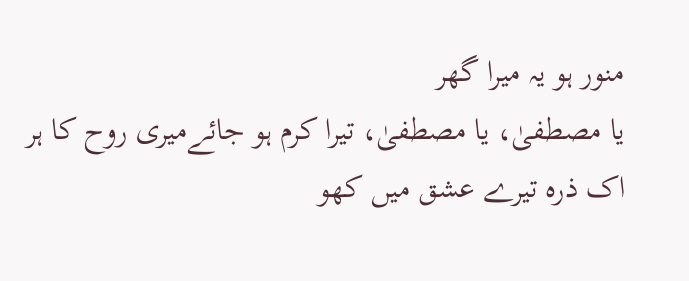منور ہو یہ میرا گھر
یا مصطفیٰ، یا مصطفیٰ، تیرا کرم ہو جائےمیری روح کا ہر اک ذرہ تیرے عشق میں کھو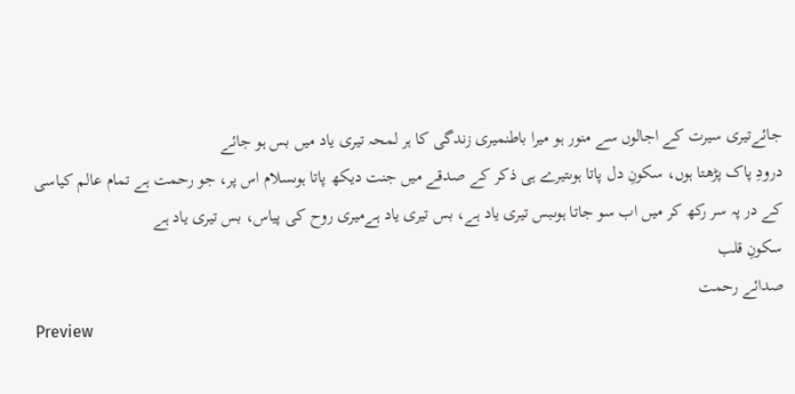جائےتیری سیرت کے اجالوں سے منور ہو میرا باطنمیری زندگی کا ہر لمحہ تیری یاد میں بس ہو جائے
درودِ پاک پڑھتا ہوں، سکونِ دل پاتا ہوںتیرے ہی ذکر کے صدقے میں جنت دیکھ پاتا ہوںسلام اس پر، جو رحمت ہے تمام عالم کیاسی کے در پہ سر رکھ کر میں اب سو جاتا ہوںبس تیری یاد ہے، بس تیری یاد ہےمیری روح کی پیاس، بس تیری یاد ہے
سکونِ قلب
صدائے رحمت
Preview